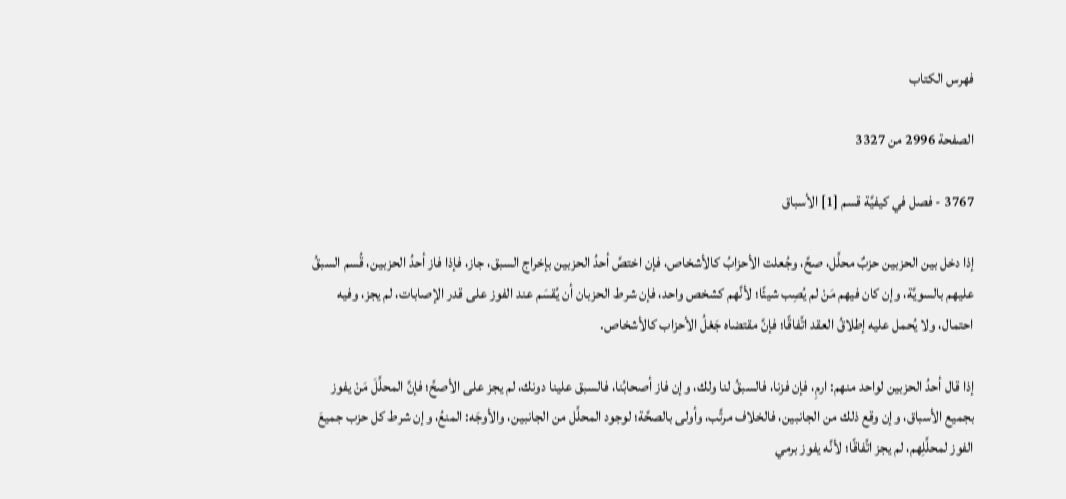فهرس الكتاب

الصفحة 2996 من 3327

3767 - فصل في كيفيَّة قسم [1] الأسباق

إذا دخل بين الحزبين حزبٌ محلِّل، صحَّ، وجُعلت الأحزابُ كالأشخاص، فإن اختصَّ أحدُ الحزبين بإخراج السبق، جاز، فإذا فاز أحدُ الحزبين، قُسم السبقُ عليهم بالسويَّة، وإن كان فيهم مَنْ لم يُصِب شيئًا؛ لأنَّهم كشخص واحد، فإن شرط الحزبان أن يُقسَم عند الفوز على قدر الإصابات، لم يجز، وفيه احتمال، ولا يُحمل عليه إطلاقُ العقد اتِّفاقًا؛ فإنَّ مقتضاه جَعْلُ الأحزاب كالأشخاص.

إذا قال أحدُ الحزبين لواحد منهم: ارمِ، فإن فزنا، فالسبقُ لنا ولك، وإن فاز أصحابُنا، فالسبق علينا دونك، لم يجز على الأصحِّ؛ فإنَّ المحلِّلَ مَنْ يفوز بجميع الأسباق، وإن وقع ذلك من الجانبين، فالخلاف مرتَّب، وأولى بالصحَّة؛ لوجود المحلِّل من الجانبين، والأوجَه: المنعُ، وإن شرط كل حزب جميعَ الفوز لمحلِّلِهم، لم يجز اتِّفاقًا؛ لأنَّه يفوز برمي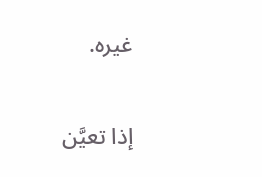غيره.

إذا تعيَّن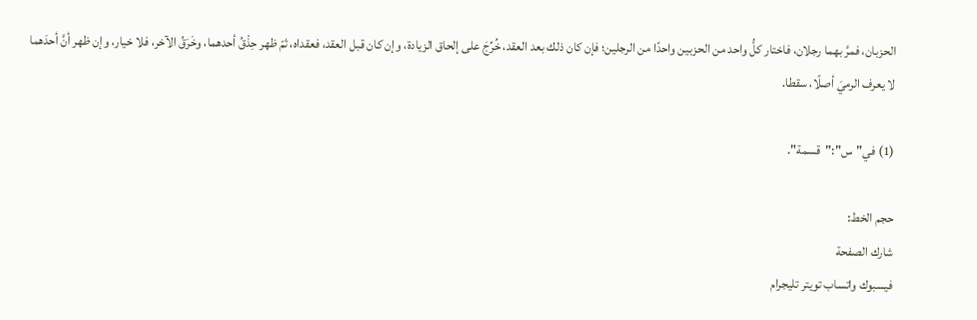الحزبان، فمرَّ بهما رجلان، فاختار كلُّ واحد من الحزبين واحدًا من الرجلين؛ فإن كان ذلك بعد العقد، خُرِّجَ على إلحاق الزيادة، وإن كان قبل العقد، فعقداه، ثمّ ظهر حِذْقُ أحدهما، وخَرَقُ الآخر، فلا خيار، وإن ظهر أنَّ أحدَهما لا يعرف الرميَ أصلًا، سقطا.

(1) في"س":"قسمة".

حجم الخط:
شارك الصفحة
فيسبوك واتساب تويتر تليجرام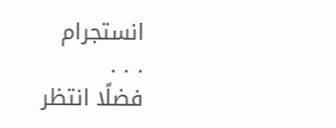انستجرام
. . .
فضلًا انتظر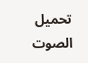تحميل الصوت